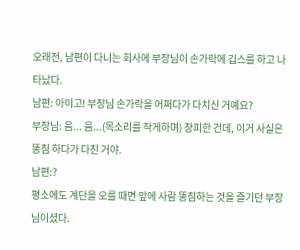오래전, 남편이 다니는 회사에 부장님이 손가락에 깁스를 하고 나타났다.
남편: 아이고! 부장님 손가락을 어쩌다가 다치신 거예요?
부장님: 음... 음...(목소리를 작게하며) 창피한 건데, 이거 사실은 똥침 하다가 다친 거야.
남편:?
평소에도 계단을 오를 때면 앞에 사람 똥침하는 것을 즐기던 부장님이셨다.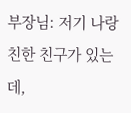부장님: 저기 나랑 친한 친구가 있는데,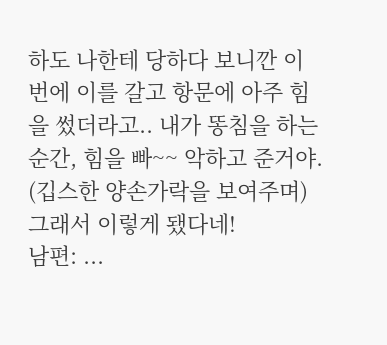하도 나한테 당하다 보니깐 이번에 이를 갈고 항문에 아주 힘을 썼더라고.. 내가 똥침을 하는 순간, 힘을 빠~~ 악하고 준거야. (깁스한 양손가락을 보여주며)그래서 이렇게 됐다네!
남편: ...